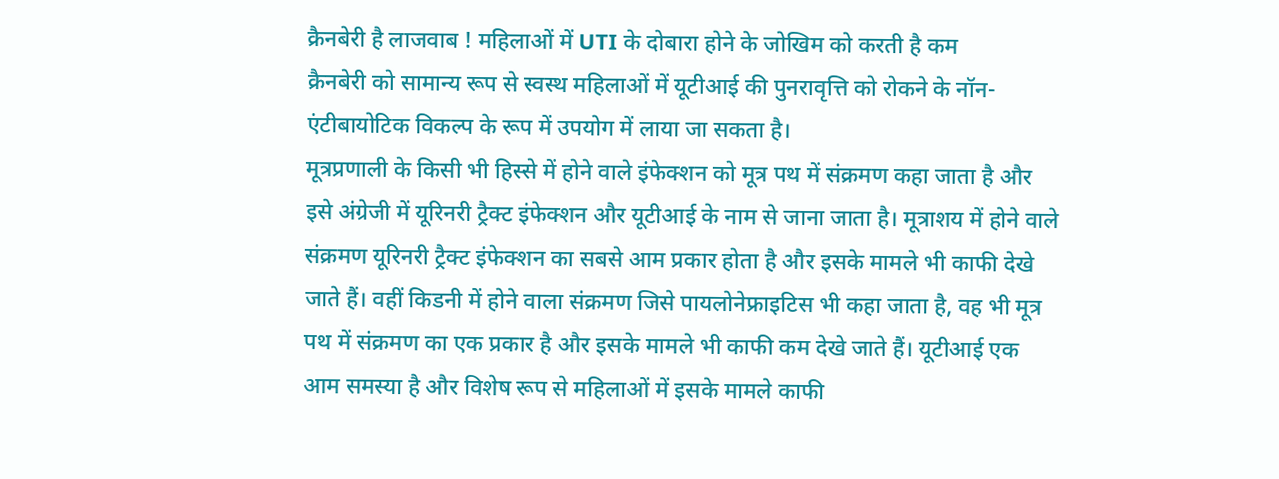क्रैनबेरी है लाजवाब ! महिलाओं में UTI के दोबारा होने के जोखिम को करती है कम
क्रैनबेरी को सामान्य रूप से स्वस्थ महिलाओं में यूटीआई की पुनरावृत्ति को रोकने के नॉन-एंटीबायोटिक विकल्प के रूप में उपयोग में लाया जा सकता है।
मूत्रप्रणाली के किसी भी हिस्से में होने वाले इंफेक्शन को मूत्र पथ में संक्रमण कहा जाता है और इसे अंग्रेजी में यूरिनरी ट्रैक्ट इंफेक्शन और यूटीआई के नाम से जाना जाता है। मूत्राशय में होने वाले संक्रमण यूरिनरी ट्रैक्ट इंफेक्शन का सबसे आम प्रकार होता है और इसके मामले भी काफी देखे जाते हैं। वहीं किडनी में होने वाला संक्रमण जिसे पायलोनेफ्राइटिस भी कहा जाता है, वह भी मूत्र पथ में संक्रमण का एक प्रकार है और इसके मामले भी काफी कम देखे जाते हैं। यूटीआई एक आम समस्या है और विशेष रूप से महिलाओं में इसके मामले काफी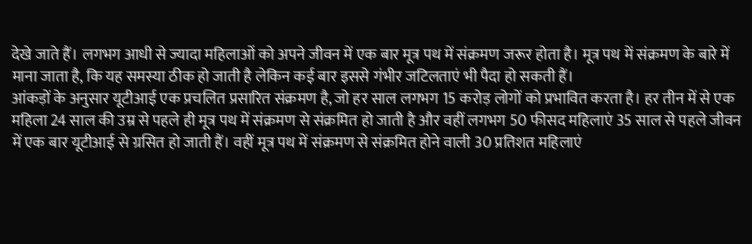देखे जाते हैं। लगभग आधी से ज्यादा महिलाओं को अपने जीवन में एक बार मूत्र पथ में संक्रमण जरूर होता है। मूत्र पथ में संक्रमण के बारे में माना जाता है, कि यह समस्या ठीक हो जाती है लेकिन कई बार इससे गंभीर जटिलताएं भी पैदा हो सकती हैं।
आंकड़ों के अनुसार यूटीआई एक प्रचलित प्रसारित संक्रमण है, जो हर साल लगभग 15 करोड़ लोगों को प्रभावित करता है। हर तीन में से एक महिला 24 साल की उम्र से पहले ही मूत्र पथ में संक्रमण से संक्रमित हो जाती है और वहीं लगभग 50 फीसद महिलाएं 35 साल से पहले जीवन में एक बार यूटीआई से ग्रसित हो जाती हैं। वहीं मूत्र पथ में संक्रमण से संक्रमित होने वाली 30 प्रतिशत महिलाएं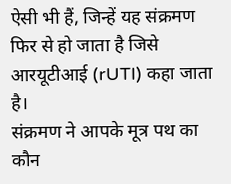ऐसी भी हैं, जिन्हें यह संक्रमण फिर से हो जाता है जिसे आरयूटीआई (rUTI) कहा जाता है।
संक्रमण ने आपके मूत्र पथ का कौन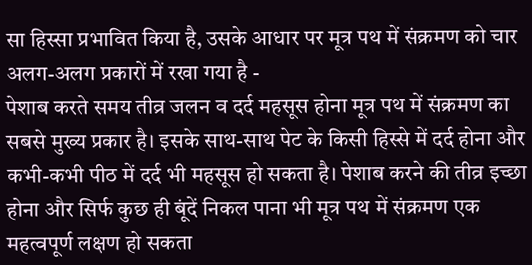सा हिस्सा प्रभावित किया है, उसके आधार पर मूत्र पथ में संक्रमण को चार अलग-अलग प्रकारों में रखा गया है -
पेशाब करते समय तीव्र जलन व दर्द महसूस होना मूत्र पथ में संक्रमण का सबसे मुख्य प्रकार है। इसके साथ-साथ पेट के किसी हिस्से में दर्द होना और कभी-कभी पीठ में दर्द भी महसूस हो सकता है। पेशाब करने की तीव्र इच्छा होना और सिर्फ कुछ ही बूंदें निकल पाना भी मूत्र पथ में संक्रमण एक महत्वपूर्ण लक्षण हो सकता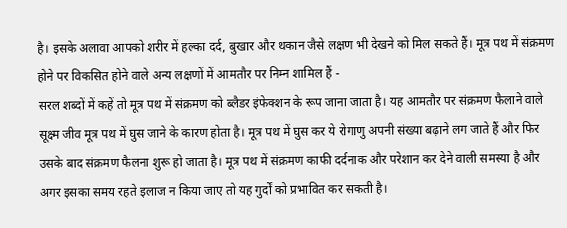है। इसके अलावा आपको शरीर में हल्का दर्द, बुखार और थकान जैसे लक्षण भी देखने को मिल सकते हैं। मूत्र पथ में संक्रमण होने पर विकसित होने वाले अन्य लक्षणों में आमतौर पर निम्न शामिल हैं -
सरल शब्दों में कहें तो मूत्र पथ में संक्रमण को ब्लैडर इंफेक्शन के रूप जाना जाता है। यह आमतौर पर संक्रमण फैलाने वाले सूक्ष्म जीव मूत्र पथ में घुस जाने के कारण होता है। मूत्र पथ में घुस कर ये रोगाणु अपनी संख्या बढ़ाने लग जाते हैं और फिर उसके बाद संक्रमण फैलना शुरू हो जाता है। मूत्र पथ में संक्रमण काफी दर्दनाक और परेशान कर देने वाली समस्या है और अगर इसका समय रहते इलाज न किया जाए तो यह गुर्दों को प्रभावित कर सकती है।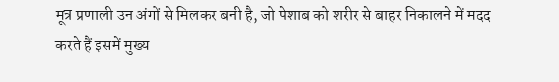मूत्र प्रणाली उन अंगों से मिलकर बनी है, जो पेशाब को शरीर से बाहर निकालने में मदद करते हैं इसमें मुख्य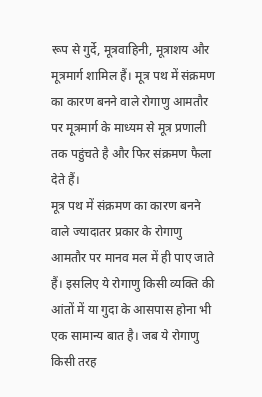रूप से गुर्दे, मूत्रवाहिनी, मूत्राशय और मूत्रमार्ग शामिल हैं। मूत्र पथ में संक्रमण का कारण बनने वाले रोगाणु आमतौर पर मूत्रमार्ग के माध्यम से मूत्र प्रणाली तक पहुंचते है और फिर संक्रमण फैला देते हैं।
मूत्र पथ में संक्रमण का कारण बनने वाले ज्यादातर प्रकार के रोगाणु आमतौर पर मानव मल में ही पाए जाते हैं। इसलिए ये रोगाणु किसी व्यक्ति की आंतों में या गुदा के आसपास होना भी एक सामान्य बात है। जब ये रोगाणु किसी तरह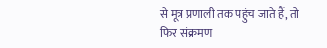से मूत्र प्रणाली तक पहुंच जाते हैं, तो फिर संक्रमण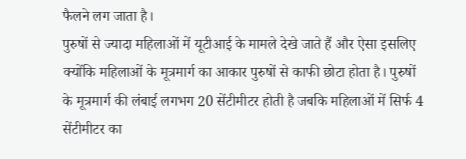फैलने लग जाता है।
पुरुषों से ज्यादा महिलाओं में यूटीआई के मामले देखे जाते हैं और ऐसा इसलिए क्योंकि महिलाओं के मूत्रमार्ग का आकार पुरुषों से काफी छोटा होता है। पुरुषों के मूत्रमार्ग की लंबाई लगभग 20 सेंटीमीटर होती है जबकि महिलाओं में सिर्फ 4 सेंटीमीटर का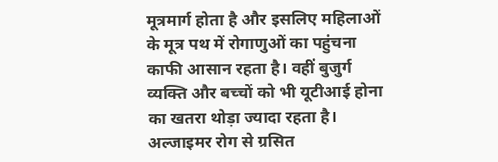मूत्रमार्ग होता है और इसलिए महिलाओं के मूत्र पथ में रोगाणुओं का पहुंचना काफी आसान रहता है। वहीं बुजुर्ग व्यक्ति और बच्चों को भी यूटीआई होना का खतरा थोड़ा ज्यादा रहता है। अल्जाइमर रोग से ग्रसित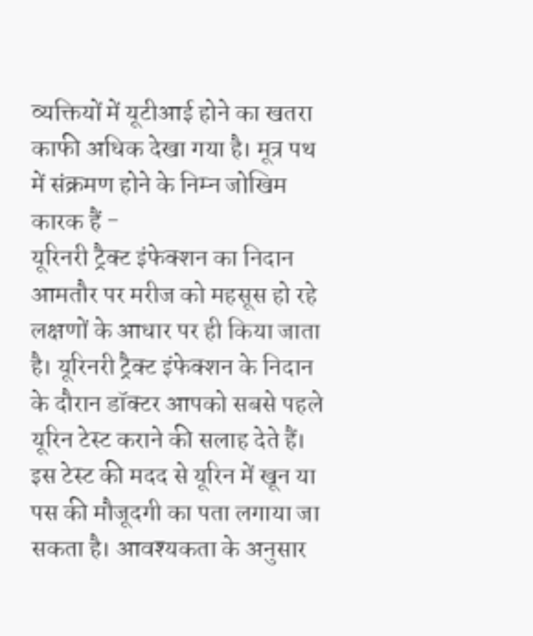व्यक्तियों में यूटीआई होने का खतरा काफी अधिक देखा गया है। मूत्र पथ में संक्रमण होने के निम्न जोखिम कारक हैं -
यूरिनरी ट्रैक्ट इंफेक्शन का निदान आमतौर पर मरीज को महसूस हो रहे लक्षणों के आधार पर ही किया जाता है। यूरिनरी ट्रैक्ट इंफेक्शन के निदान के दौरान डॉक्टर आपको सबसे पहले यूरिन टेस्ट कराने की सलाह देते हैं। इस टेस्ट की मदद से यूरिन में खून या पस की मौजूदगी का पता लगाया जा सकता है। आवश्यकता के अनुसार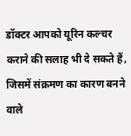डॉक्टर आपको यूरिन कल्चर कराने की सलाह भी दे सकते हैं, जिसमें संक्रमण का कारण बनने वाले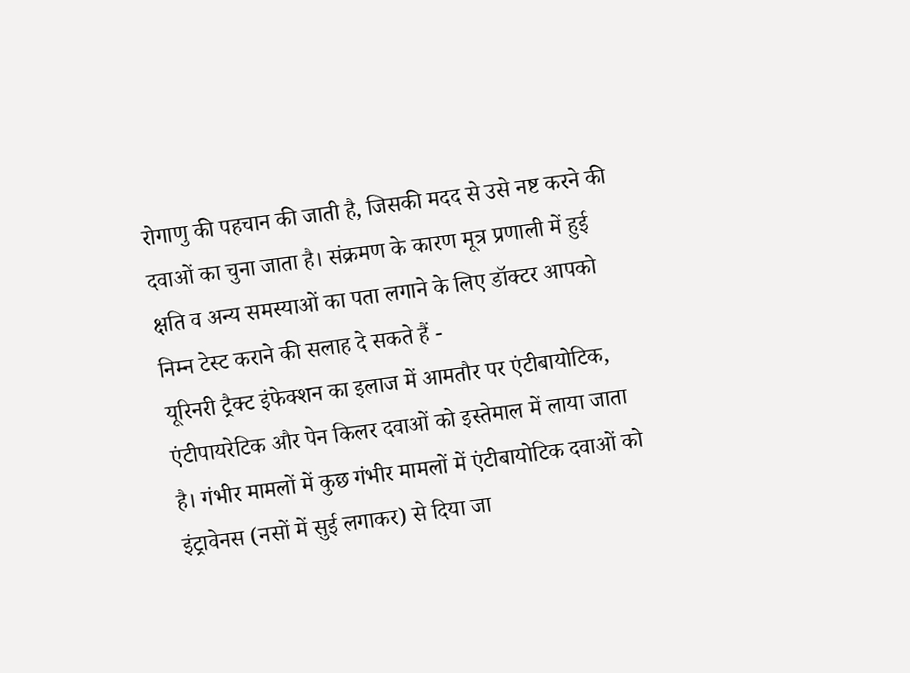रोगाणु की पहचान की जाती है, जिसकी मदद से उसे नष्ट करने की दवाओं का चुना जाता है। संक्रमण के कारण मूत्र प्रणाली में हुई क्षति व अन्य समस्याओं का पता लगाने के लिए डॉक्टर आपको निम्न टेस्ट कराने की सलाह दे सकते हैं -
यूरिनरी ट्रैक्ट इंफेक्शन का इलाज में आमतौर पर एंटीबायोटिक, एंटीपायरेटिक और पेन किलर दवाओं को इस्तेमाल में लाया जाता है। गंभीर मामलों में कुछ गंभीर मामलों में एंटीबायोटिक दवाओं को इंट्रावेनस (नसों में सुई लगाकर) से दिया जा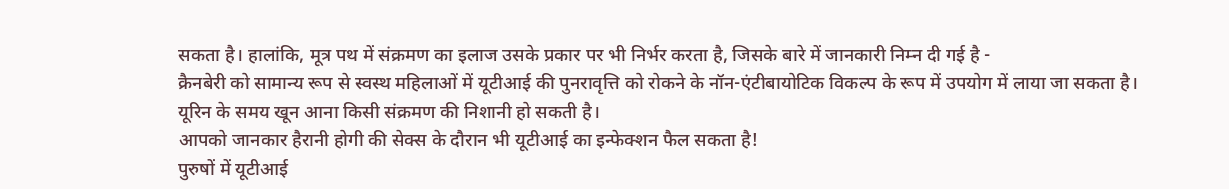सकता है। हालांकि, मूत्र पथ में संक्रमण का इलाज उसके प्रकार पर भी निर्भर करता है, जिसके बारे में जानकारी निम्न दी गई है -
क्रैनबेरी को सामान्य रूप से स्वस्थ महिलाओं में यूटीआई की पुनरावृत्ति को रोकने के नॉन-एंटीबायोटिक विकल्प के रूप में उपयोग में लाया जा सकता है।
यूरिन के समय खून आना किसी संक्रमण की निशानी हो सकती है।
आपको जानकार हैरानी होगी की सेक्स के दौरान भी यूटीआई का इन्फेक्शन फैल सकता है!
पुरुषों में यूटीआई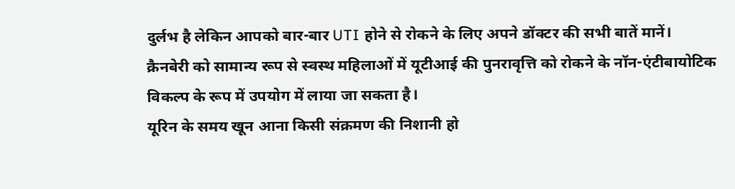दुर्लभ है लेकिन आपको बार-बार UTI होने से रोकने के लिए अपने डॉक्टर की सभी बातें मानें।
क्रैनबेरी को सामान्य रूप से स्वस्थ महिलाओं में यूटीआई की पुनरावृत्ति को रोकने के नॉन-एंटीबायोटिक विकल्प के रूप में उपयोग में लाया जा सकता है।
यूरिन के समय खून आना किसी संक्रमण की निशानी हो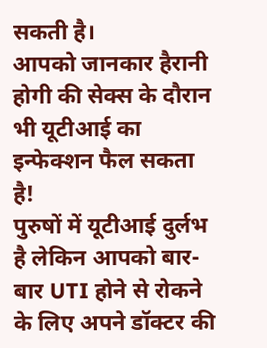सकती है।
आपको जानकार हैरानी होगी की सेक्स के दौरान भी यूटीआई का इन्फेक्शन फैल सकता है!
पुरुषों में यूटीआई दुर्लभ है लेकिन आपको बार-बार UTI होने से रोकने के लिए अपने डॉक्टर की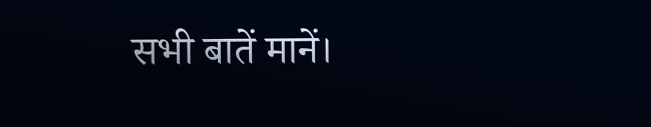सभी बातें मानें।